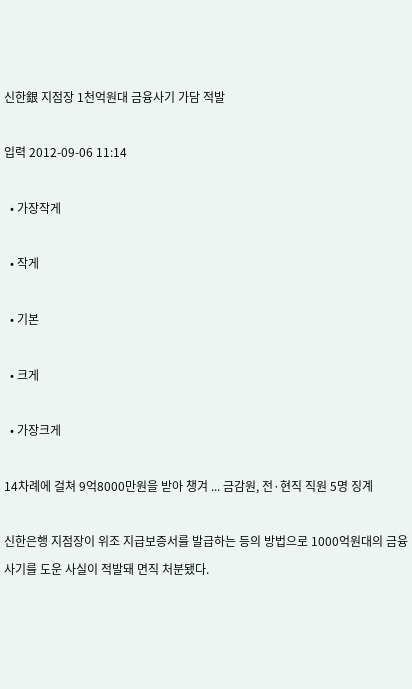신한銀 지점장 1천억원대 금융사기 가담 적발

입력 2012-09-06 11:14

  • 가장작게

  • 작게

  • 기본

  • 크게

  • 가장크게

14차례에 걸쳐 9억8000만원을 받아 챙겨 ... 금감원, 전·현직 직원 5명 징계

신한은행 지점장이 위조 지급보증서를 발급하는 등의 방법으로 1000억원대의 금융사기를 도운 사실이 적발돼 면직 처분됐다.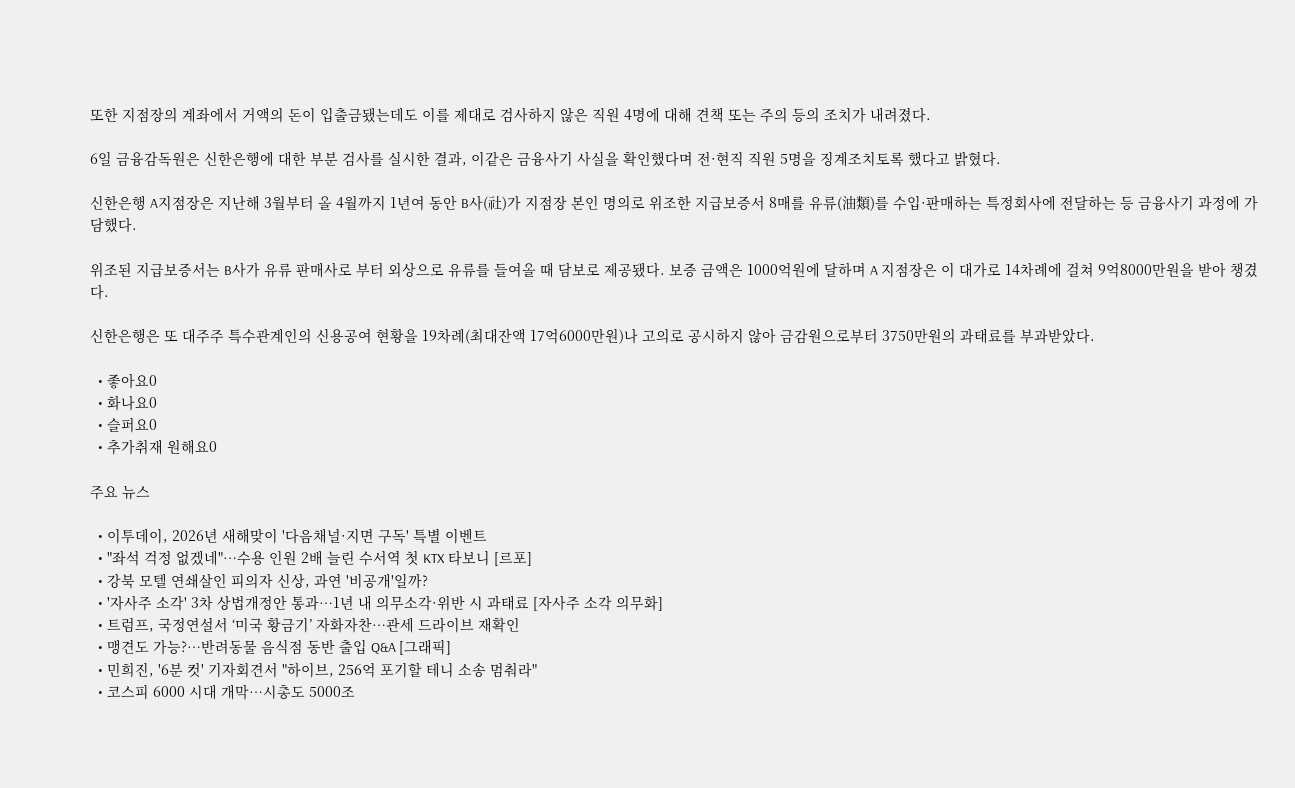또한 지점장의 계좌에서 거액의 돈이 입출금됐는데도 이를 제대로 검사하지 않은 직원 4명에 대해 견책 또는 주의 등의 조치가 내려졌다.

6일 금융감독원은 신한은행에 대한 부분 검사를 실시한 결과, 이같은 금융사기 사실을 확인했다며 전·현직 직원 5명을 징계조치토록 했다고 밝혔다.

신한은행 A지점장은 지난해 3월부터 올 4월까지 1년여 동안 B사(社)가 지점장 본인 명의로 위조한 지급보증서 8매를 유류(油類)를 수입·판매하는 특정회사에 전달하는 등 금융사기 과정에 가담했다.

위조된 지급보증서는 B사가 유류 판매사로 부터 외상으로 유류를 들여올 때 담보로 제공됐다. 보증 금액은 1000억원에 달하며 A 지점장은 이 대가로 14차례에 걸쳐 9억8000만원을 받아 챙겼다.

신한은행은 또 대주주 특수관계인의 신용공여 현황을 19차례(최대잔액 17억6000만원)나 고의로 공시하지 않아 금감원으로부터 3750만원의 과태료를 부과받았다.

  • 좋아요0
  • 화나요0
  • 슬퍼요0
  • 추가취재 원해요0

주요 뉴스

  • 이투데이, 2026년 새해맞이 '다음채널·지면 구독' 특별 이벤트
  • "좌석 걱정 없겠네"…수용 인원 2배 늘린 수서역 첫 KTX 타보니 [르포]
  • 강북 모텔 연쇄살인 피의자 신상, 과연 '비공개'일까?
  • '자사주 소각' 3차 상법개정안 통과…1년 내 의무소각·위반 시 과태료 [자사주 소각 의무화]
  • 트럼프, 국정연설서 ‘미국 황금기’ 자화자찬…관세 드라이브 재확인
  • 맹견도 가능?…반려동물 음식점 동반 출입 Q&A [그래픽]
  • 민희진, '6분 컷' 기자회견서 "하이브, 256억 포기할 테니 소송 멈춰라"
  • 코스피 6000 시대 개막…시총도 5000조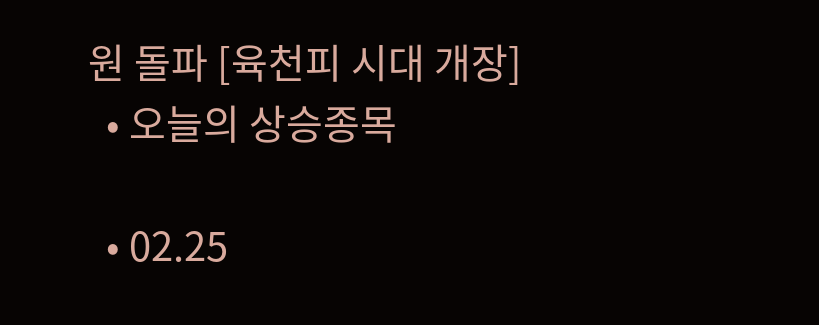원 돌파 [육천피 시대 개장]
  • 오늘의 상승종목

  • 02.25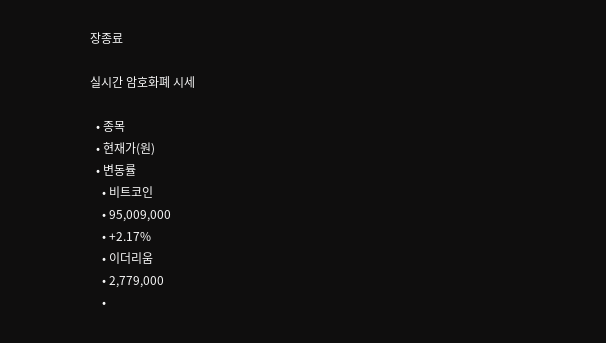장종료

실시간 암호화폐 시세

  • 종목
  • 현재가(원)
  • 변동률
    • 비트코인
    • 95,009,000
    • +2.17%
    • 이더리움
    • 2,779,000
    •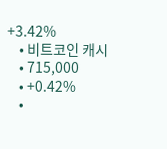+3.42%
    • 비트코인 캐시
    • 715,000
    • +0.42%
    •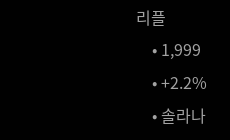리플
    • 1,999
    • +2.2%
    • 솔라나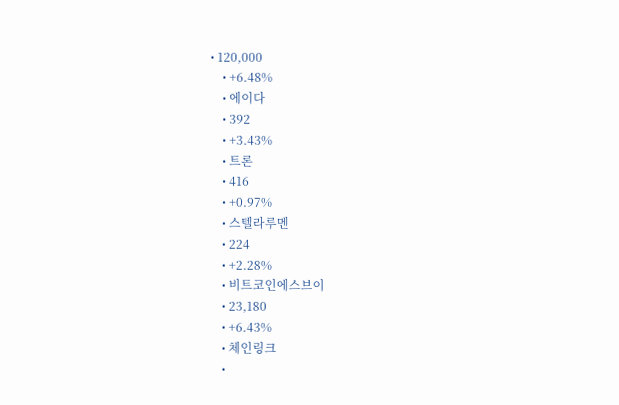• 120,000
    • +6.48%
    • 에이다
    • 392
    • +3.43%
    • 트론
    • 416
    • +0.97%
    • 스텔라루멘
    • 224
    • +2.28%
    • 비트코인에스브이
    • 23,180
    • +6.43%
    • 체인링크
    •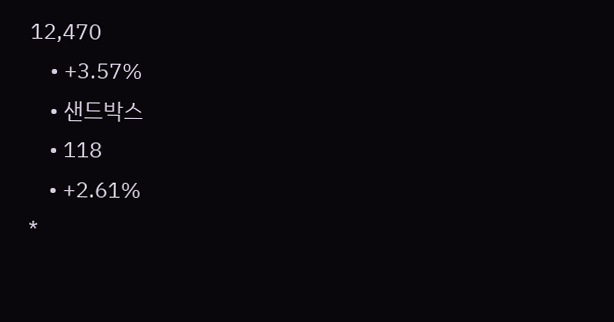12,470
    • +3.57%
    • 샌드박스
    • 118
    • +2.61%
*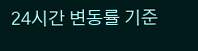24시간 변동률 기준